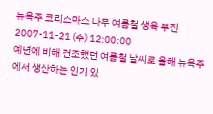뉴욕주 크리스마스 나무 여름철 생육 부진
2007-11-21 (수) 12:00:00
예년에 비해 건조했던 여름철 날씨로 올해 뉴욕주에서 생산하는 인기 있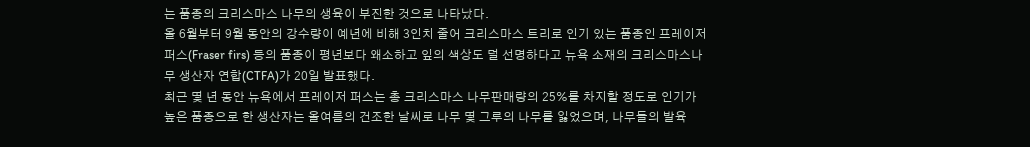는 품종의 크리스마스 나무의 생육이 부진한 것으로 나타났다.
올 6월부터 9월 동안의 강수량이 예년에 비해 3인치 줄어 크리스마스 트리로 인기 있는 품종인 프레이저 퍼스(Fraser firs) 등의 품종이 평년보다 왜소하고 잎의 색상도 덜 선명하다고 뉴욕 소재의 크리스마스나무 생산자 연합(CTFA)가 20일 발표했다.
최근 몇 년 동안 뉴욕에서 프레이저 퍼스는 총 크리스마스 나무판매량의 25%를 차지할 정도로 인기가 높은 품종으로 한 생산자는 올여름의 건조한 날씨로 나무 몇 그루의 나무를 잃었으며, 나무들의 발육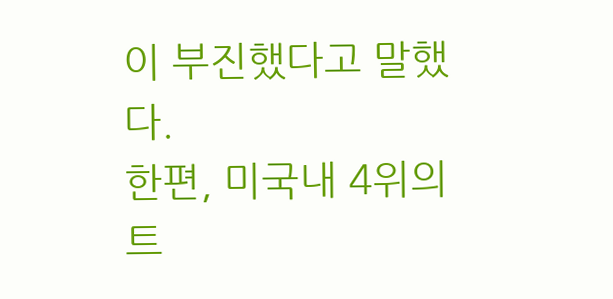이 부진했다고 말했다.
한편, 미국내 4위의 트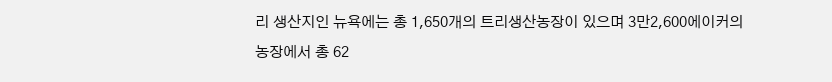리 생산지인 뉴욕에는 총 1,650개의 트리생산농장이 있으며 3만2,600에이커의 농장에서 총 62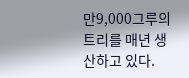만9,000그루의 트리를 매년 생산하고 있다.